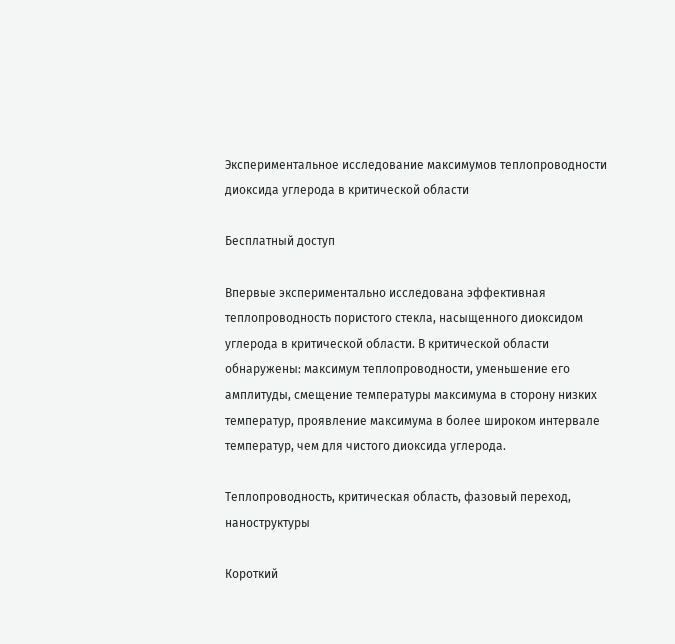Экспериментальное исследование максимумов теплопроводности диоксида углерода в критической области

Бесплатный доступ

Впервые экспериментально исследована эффективная теплопроводность пористого стекла, насыщенного диоксидом углерода в критической области. В критической области обнаружены: максимум теплопроводности, уменьшение его амплитуды, смещение температуры максимума в сторону низких температур, проявление максимума в более широком интервале температур, чем для чистого диоксида углерода.

Теплопроводность, критическая область, фазовый переход, наноструктуры

Короткий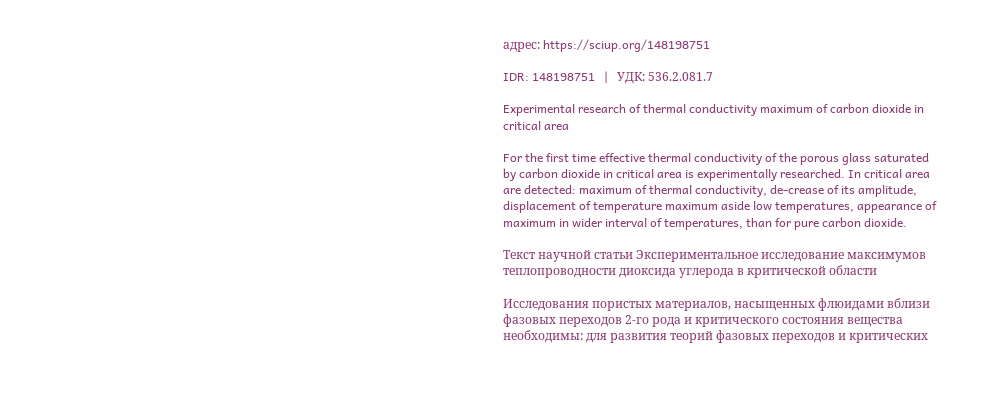адрес: https://sciup.org/148198751

IDR: 148198751   |   УДК: 536.2.081.7

Experimental research of thermal conductivity maximum of carbon dioxide in critical area

For the first time effective thermal conductivity of the porous glass saturated by carbon dioxide in critical area is experimentally researched. In critical area are detected: maximum of thermal conductivity, de-crease of its amplitude, displacement of temperature maximum aside low temperatures, appearance of maximum in wider interval of temperatures, than for pure carbon dioxide.

Текст научной статьи Экспериментальное исследование максимумов теплопроводности диоксида углерода в критической области

Исследования пористых материалов, насыщенных флюидами вблизи фазовых переходов 2-го рода и критического состояния вещества необходимы: для развития теорий фазовых переходов и критических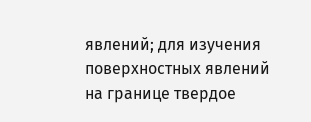явлений; для изучения поверхностных явлений на границе твердое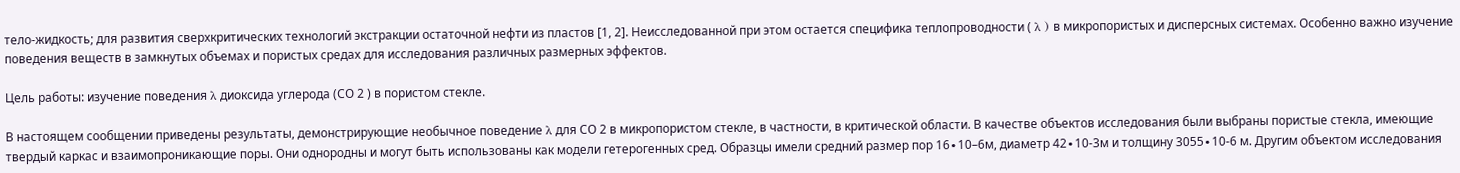тело-жидкость; для развития сверхкритических технологий экстракции остаточной нефти из пластов [1, 2]. Неисследованной при этом остается специфика теплопроводности ( λ ) в микропористых и дисперсных системах. Особенно важно изучение поведения веществ в замкнутых объемах и пористых средах для исследования различных размерных эффектов.

Цель работы: изучение поведения λ диоксида углерода (СО 2 ) в пористом стекле.

В настоящем сообщении приведены результаты, демонстрирующие необычное поведение λ для СО 2 в микропористом стекле, в частности, в критической области. В качестве объектов исследования были выбраны пористые стекла, имеющие твердый каркас и взаимопроникающие поры. Они однородны и могут быть использованы как модели гетерогенных сред. Образцы имели средний размер пор 16∙10–6м, диаметр 42∙10-3м и толщину 3055∙10-6 м. Другим объектом исследования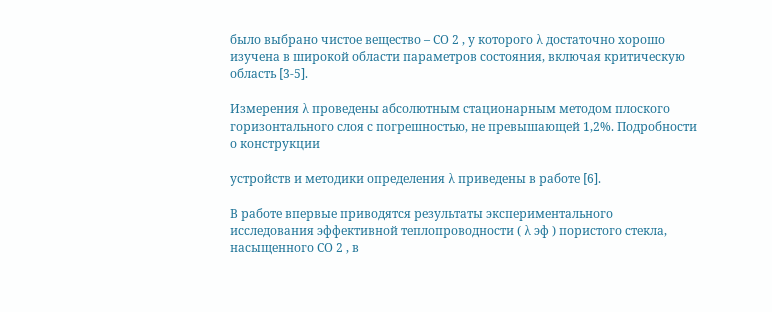было выбрано чистое вещество – СО 2 , у которого λ достаточно хорошо изучена в широкой области параметров состояния, включая критическую область [3-5].

Измерения λ проведены абсолютным стационарным методом плоского горизонтального слоя с погрешностью, не превышающей 1,2%. Подробности о конструкции

устройств и методики определения λ приведены в работе [6].

В работе впервые приводятся результаты экспериментального исследования эффективной теплопроводности ( λ эф ) пористого стекла, насыщенного СО 2 , в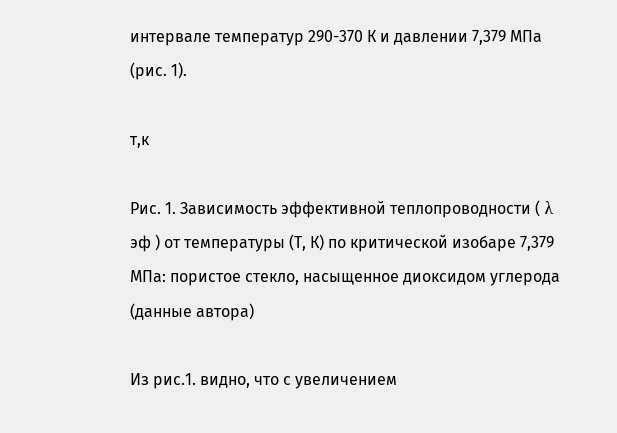интервале температур 290-370 К и давлении 7,379 МПа (рис. 1).

т,к

Рис. 1. Зависимость эффективной теплопроводности ( λ эф ) от температуры (Т, К) по критической изобаре 7,379 МПа: пористое стекло, насыщенное диоксидом углерода (данные автора)

Из рис.1. видно, что с увеличением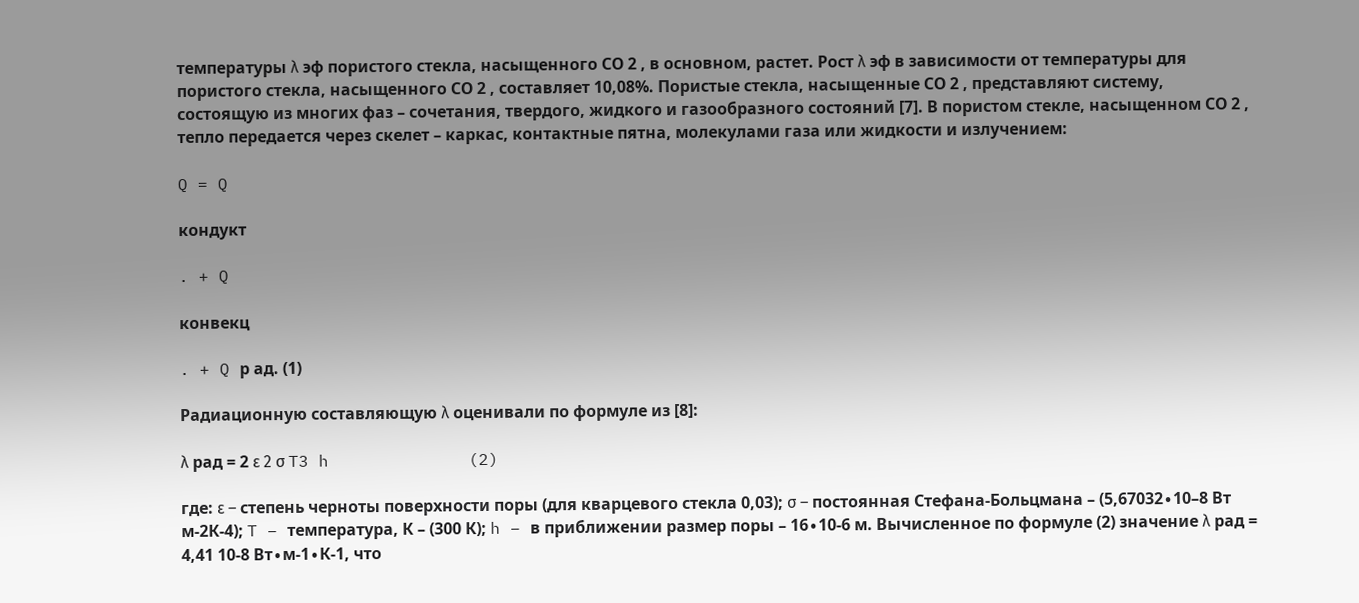температуры λ эф пористого стекла, насыщенного СО 2 , в основном, растет. Рост λ эф в зависимости от температуры для пористого стекла, насыщенного СО 2 , составляет 10,08%. Пористые стекла, насыщенные СО 2 , представляют систему, состоящую из многих фаз – сочетания, твердого, жидкого и газообразного состояний [7]. В пористом стекле, насыщенном СО 2 , тепло передается через скелет – каркас, контактные пятна, молекулами газа или жидкости и излучением:

Q = Q

кондукт

. + Q

конвекц

. + Q р ад. (1)

Радиационную составляющую λ оценивали по формуле из [8]:

λ рад = 2 ε 2 σ T3 h              (2)

где: ε – степень черноты поверхности поры (для кварцевого стекла 0,03); σ – постоянная Стефана-Больцмана – (5,67032∙10–8 Вт м-2К-4); T – температура, К – (300 К); h – в приближении размер поры – 16∙10-6 м. Вычисленное по формуле (2) значение λ рад = 4,41 10-8 Вт∙м-1∙К-1, что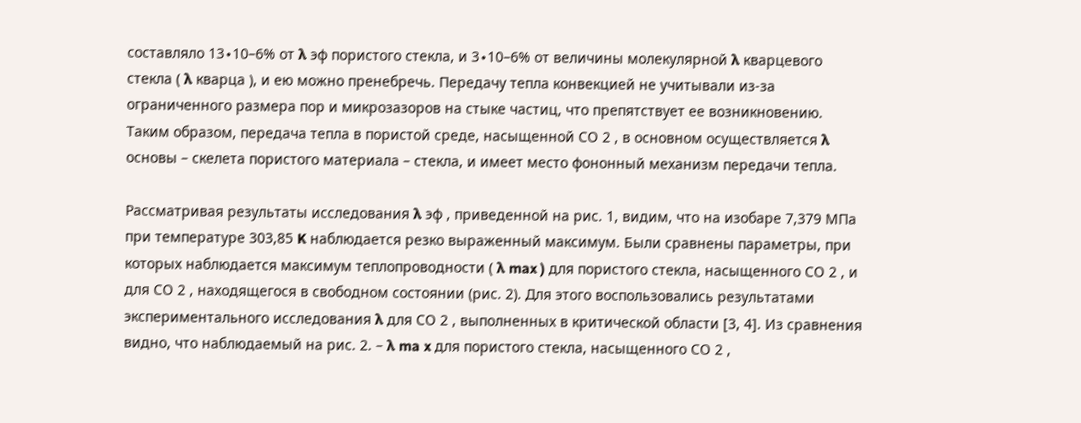составляло 13∙10–6% от λ эф пористого стекла, и 3∙10–6% от величины молекулярной λ кварцевого стекла ( λ кварца ), и ею можно пренебречь. Передачу тепла конвекцией не учитывали из-за ограниченного размера пор и микрозазоров на стыке частиц, что препятствует ее возникновению. Таким образом, передача тепла в пористой среде, насыщенной СО 2 , в основном осуществляется λ основы – скелета пористого материала – стекла, и имеет место фононный механизм передачи тепла.

Рассматривая результаты исследования λ эф , приведенной на рис. 1, видим, что на изобаре 7,379 МПа при температуре 303,85 K наблюдается резко выраженный максимум. Были сравнены параметры, при которых наблюдается максимум теплопроводности ( λ max ) для пористого стекла, насыщенного СО 2 , и для СО 2 , находящегося в свободном состоянии (рис. 2). Для этого воспользовались результатами экспериментального исследования λ для СО 2 , выполненных в критической области [3, 4]. Из сравнения видно, что наблюдаемый на рис. 2. – λ ma x для пористого стекла, насыщенного СО 2 ,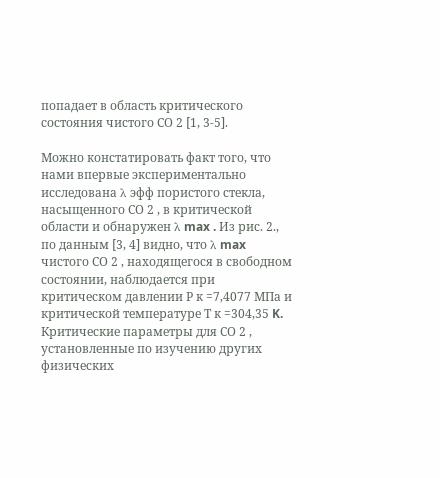попадает в область критического состояния чистого СО 2 [1, 3-5].

Можно констатировать факт того, что нами впервые экспериментально исследована λ эфф пористого стекла, насыщенного СО 2 , в критической области и обнаружен λ max . Из рис. 2., по данным [3, 4] видно, что λ max чистого СО 2 , находящегося в свободном состоянии, наблюдается при критическом давлении Р к =7,4077 МПа и критической температуре Т к =304,35 K. Критические параметры для СО 2 , установленные по изучению других физических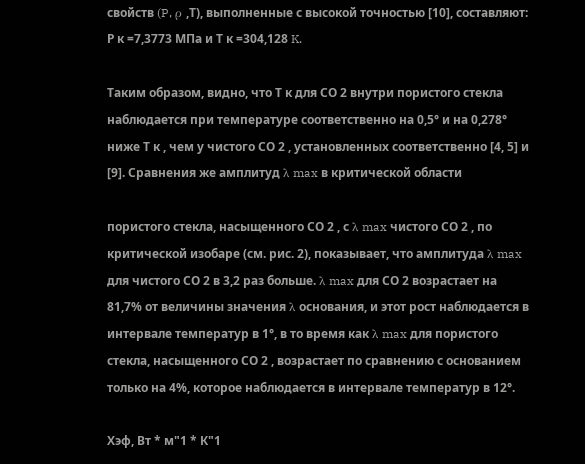свойств (P, ρ ,Т), выполненные с высокой точностью [10], составляют: Р к =7,3773 МПа и Т к =304,128 K.

Таким образом, видно, что Т к для СО 2 внутри пористого стекла наблюдается при температуре соответственно на 0,5° и на 0,278° ниже Т к , чем у чистого СО 2 , установленных соответственно [4, 5] и [9]. Сравнения же амплитуд λ max в критической области

пористого стекла, насыщенного СО 2 , с λ max чистого СО 2 , по критической изобаре (см. рис. 2), показывает, что амплитуда λ max для чистого СО 2 в 3,2 раз больше. λ max для СО 2 возрастает на 81,7% от величины значения λ основания, и этот рост наблюдается в интервале температур в 1°, в то время как λ max для пористого стекла, насыщенного СО 2 , возрастает по сравнению с основанием только на 4%, которое наблюдается в интервале температур в 12°.

Хэф, Вт * м"1 * К"1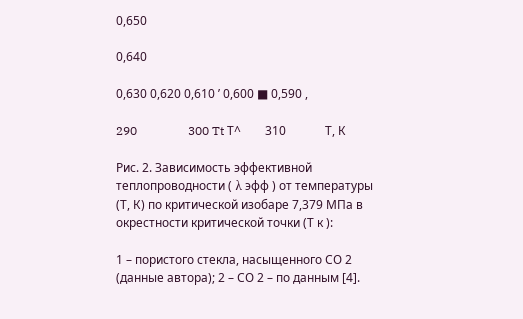0,650

0,640

0,630 0,620 0,610 ’ 0,600 ■ 0,590 ,

290                 300 Tt Т^        310             Т, К

Рис. 2. Зависимость эффективной теплопроводности ( λ эфф ) от температуры (Т, К) по критической изобаре 7,379 МПа в окрестности критической точки (Т к ):

1 – пористого стекла, насыщенного СО 2 (данные автора); 2 – СО 2 – по данным [4].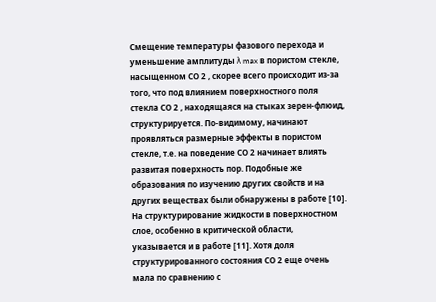Смещение температуры фазового перехода и уменьшение амплитуды λ max в пористом стекле, насыщенном СО 2 , скорее всего происходит из-за того, что под влиянием поверхностного поля стекла СО 2 , находящаяся на стыках зерен-флюид, структурируется. По-видимому, начинают проявляться размерные эффекты в пористом стекле, т.е. на поведение СО 2 начинает влиять развитая поверхность пор. Подобные же образования по изучению других свойств и на других веществах были обнаружены в работе [10]. На структурирование жидкости в поверхностном слое, особенно в критической области, указывается и в работе [11]. Хотя доля структурированного состояния СО 2 еще очень мала по сравнению с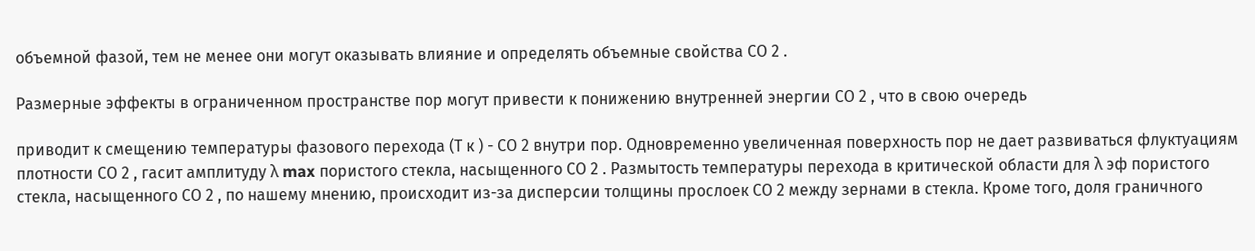объемной фазой, тем не менее они могут оказывать влияние и определять объемные свойства СО 2 .

Размерные эффекты в ограниченном пространстве пор могут привести к понижению внутренней энергии СО 2 , что в свою очередь

приводит к смещению температуры фазового перехода (Т к ) - СО 2 внутри пор. Одновременно увеличенная поверхность пор не дает развиваться флуктуациям плотности СО 2 , гасит амплитуду λ max пористого стекла, насыщенного СО 2 . Размытость температуры перехода в критической области для λ эф пористого стекла, насыщенного СО 2 , по нашему мнению, происходит из-за дисперсии толщины прослоек СО 2 между зернами в стекла. Кроме того, доля граничного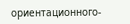ориентационного-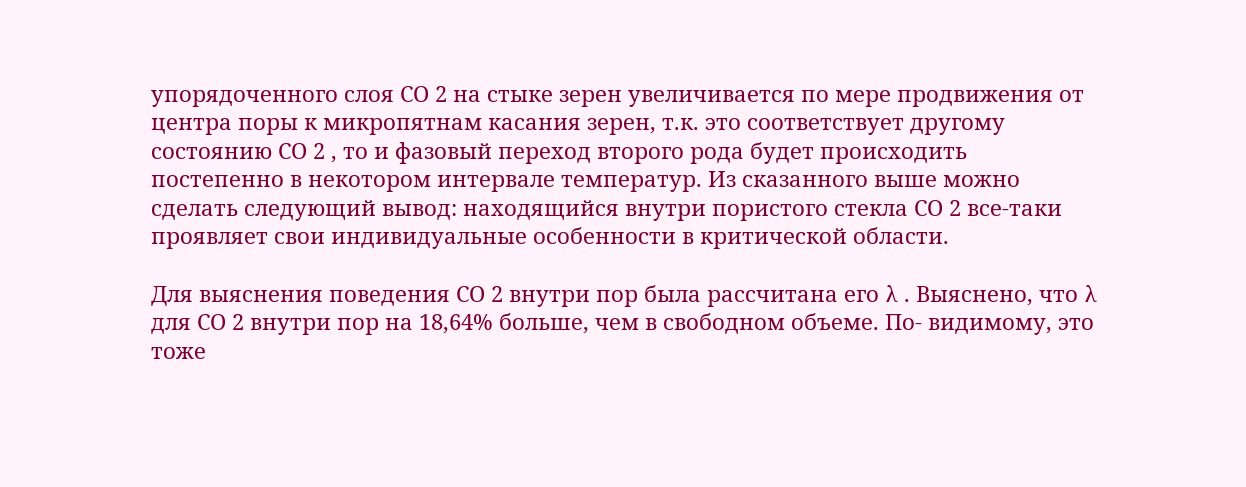упорядоченного слоя СО 2 на стыке зерен увеличивается по мере продвижения от центра поры к микропятнам касания зерен, т.к. это соответствует другому состоянию СО 2 , то и фазовый переход второго рода будет происходить постепенно в некотором интервале температур. Из сказанного выше можно сделать следующий вывод: находящийся внутри пористого стекла СО 2 все-таки проявляет свои индивидуальные особенности в критической области.

Для выяснения поведения СО 2 внутри пор была рассчитана его λ . Выяснено, что λ для СО 2 внутри пор на 18,64% больше, чем в свободном объеме. По- видимому, это тоже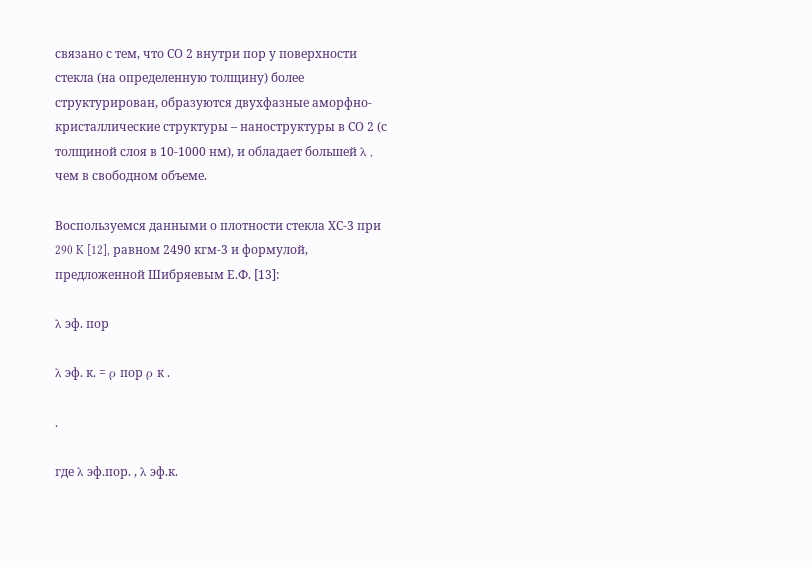связано с тем, что СО 2 внутри пор у поверхности стекла (на определенную толщину) более структурирован, образуются двухфазные аморфно-кристаллические структуры – наноструктуры в СО 2 (с толщиной слоя в 10-1000 нм), и обладает большей λ , чем в свободном объеме.

Воспользуемся данными о плотности стекла ХС-3 при 290 K [12], равном 2490 кгм-3 и формулой, предложенной Шибряевым Е.Ф. [13]:

λ эф. пор

λ эф. к. = ρ пор ρ к .

.

где λ эф.пор. , λ эф.к.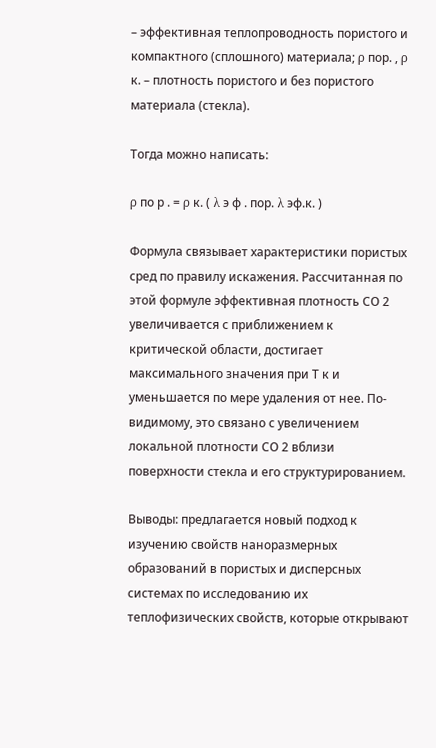– эффективная теплопроводность пористого и компактного (сплошного) материала; ρ пор. , ρ к. – плотность пористого и без пористого материала (стекла).

Тогда можно написать:

ρ по р . = ρ к. ( λ э ф . пор. λ эф.к. )

Формула связывает характеристики пористых сред по правилу искажения. Рассчитанная по этой формуле эффективная плотность СО 2 увеличивается с приближением к критической области, достигает максимального значения при Т к и уменьшается по мере удаления от нее. По-видимому, это связано с увеличением локальной плотности СО 2 вблизи поверхности стекла и его структурированием.

Выводы: предлагается новый подход к изучению свойств наноразмерных образований в пористых и дисперсных системах по исследованию их теплофизических свойств, которые открывают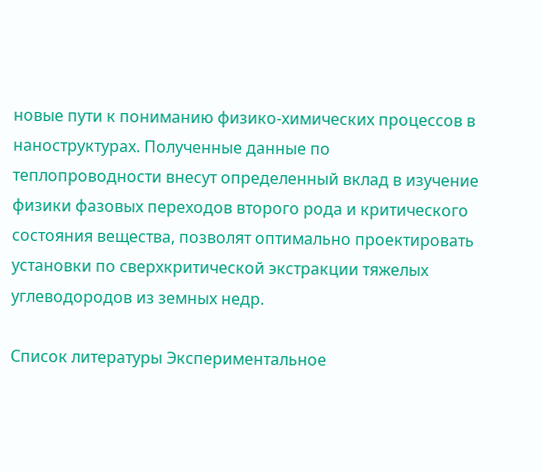новые пути к пониманию физико-химических процессов в наноструктурах. Полученные данные по теплопроводности внесут определенный вклад в изучение физики фазовых переходов второго рода и критического состояния вещества, позволят оптимально проектировать установки по сверхкритической экстракции тяжелых углеводородов из земных недр.

Список литературы Экспериментальное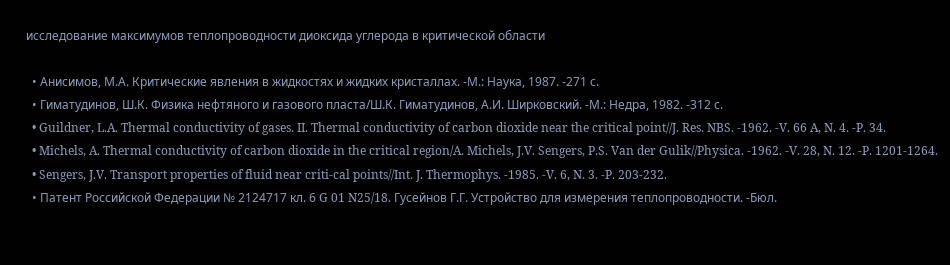исследование максимумов теплопроводности диоксида углерода в критической области

  • Анисимов, М.А. Критические явления в жидкостях и жидких кристаллах. -М.: Наука, 1987. -271 с.
  • Гиматудинов, Ш.К. Физика нефтяного и газового пласта/Ш.К. Гиматудинов, А.И. Ширковский. -М.: Недра, 1982. -312 с.
  • Guildner, L.A. Thermal conductivity of gases. II. Thermal conductivity of carbon dioxide near the critical point//J. Res. NBS. -1962. -V. 66 A, N. 4. -P. 34.
  • Michels, A. Thermal conductivity of carbon dioxide in the critical region/A. Michels, J.V. Sengers, P.S. Van der Gulik//Physica. -1962. -V. 28, N. 12. -P. 1201-1264.
  • Sengers, J.V. Transport properties of fluid near criti-cal points//Int. J. Thermophys. -1985. -V. 6, N. 3. -P. 203-232.
  • Патент Российской Федерации № 2124717 кл. 6 G 01 N25/18. Гусейнов Г.Г. Устройство для измерения теплопроводности. -Бюл.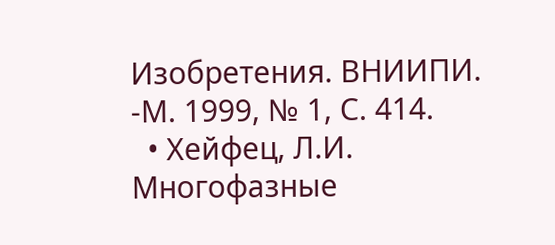Изобретения. ВНИИПИ. -М. 1999, № 1, С. 414.
  • Хейфец, Л.И. Многофазные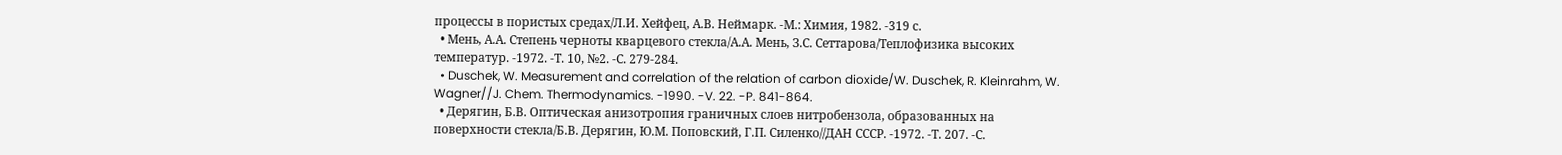процессы в пористых средах/Л.И. Хейфец, А.В. Неймарк. -М.: Химия, 1982. -319 с.
  • Мень, А.А. Степень черноты кварцевого стекла/А.А. Мень, З.С. Сеттарова/Теплофизика высоких температур. -1972. -Т. 10, №2. -С. 279-284.
  • Duschek, W. Measurement and correlation of the relation of carbon dioxide/W. Duschek, R. Kleinrahm, W. Wagner//J. Chem. Thermodynamics. -1990. -V. 22. -P. 841-864.
  • Дерягин, Б.В. Оптическая анизотропия граничных слоев нитробензола, образованных на поверхности стекла/Б.В. Дерягин, Ю.М. Поповский, Г.П. Силенко//ДАН СССР. -1972. -Т. 207. -С.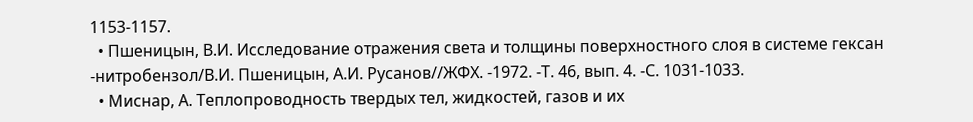1153-1157.
  • Пшеницын, В.И. Исследование отражения света и толщины поверхностного слоя в системе гексан -нитробензол/В.И. Пшеницын, А.И. Русанов//ЖФХ. -1972. -Т. 46, вып. 4. -С. 1031-1033.
  • Миснар, А. Теплопроводность твердых тел, жидкостей, газов и их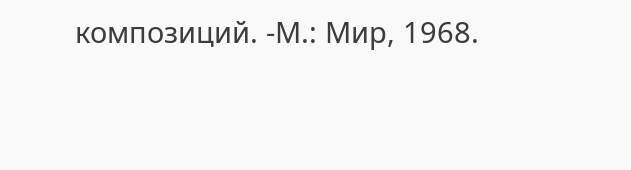композиций. -М.: Мир, 1968.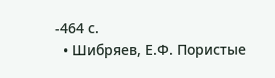-464 с.
  • Шибряев, Е.Ф. Пористые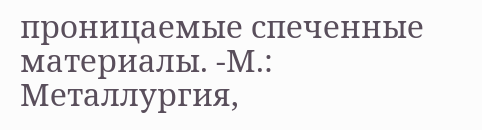проницаемые спеченные материалы. -М.: Металлургия,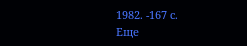1982. -167 с.
Еще